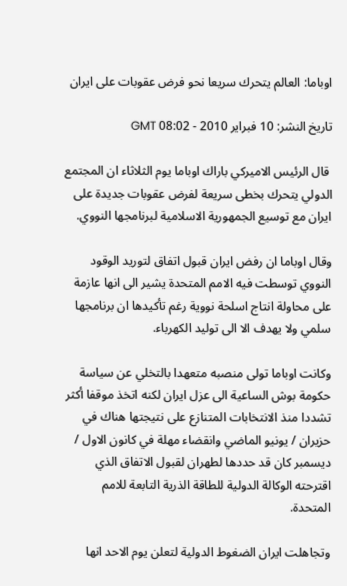اوباما: العالم يتحرك سريعا نحو فرض عقوبات على ايران

تاريخ النشر: 10 فبراير 2010 - 08:02 GMT

 قال الرئيس الاميركي باراك اوباما يوم الثلاثاء ان المجتمع الدولي يتحرك بخطى سريعة لفرض عقوبات جديدة على ايران مع توسيع الجمهورية الاسلامية لبرنامجها النووي.

وقال اوباما ان رفض ايران قبول اتفاق لتوريد الوقود النووي توسطت فيه الامم المتحدة يشير الى انها عازمة على محاولة انتاج اسلحة نووية رغم تأكيدها ان برنامجها سلمي ولا يهدف الا الى توليد الكهرباء.

وكانت اوباما تولى منصبه متعهدا بالتخلي عن سياسة حكومة بوش الساعية الى عزل ايران لكنه اتخذ موقفا أكثر تشددا منذ الانتخابات المتنازع على نتيجتها هناك في حزيران / يونيو الماضي وانقضاء مهلة في كانون الاول / ديسمبر كان قد حددها لطهران لقبول الاتفاق الذي اقترحته الوكالة الدولية للطاقة الذرية التابعة للامم المتحدة.

وتجاهلت ايران الضغوط الدولية لتعلن يوم الاحد انها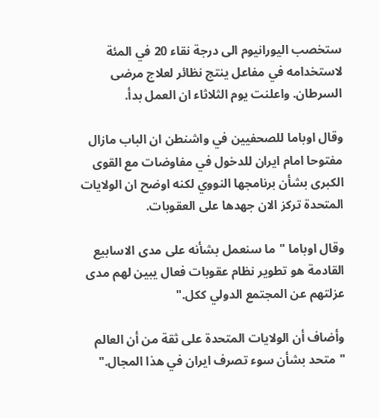ستخصب اليورانيوم الى درجة نقاء 20 في المئة لاستخدامه في مفاعل ينتج نظائر لعلاج مرضى السرطان. واعلنت يوم الثلاثاء ان العمل بدأ.

وقال اوباما للصحفيين في واشنطن ان الباب مازال مفتوحا امام ايران للدخول في مفاوضات مع القوى الكبرى بشأن برنامجها النووي لكنه اوضح ان الولايات المتحدة تركز الان جهدها على العقوبات.

وقال اوباما "ما سنعمل بشأنه على مدى الاسابيع القادمة هو تطوير نظام عقوبات فعال يبين لهم مدى عزلتهم عن المجتمع الدولي ككل."

وأضاف أن الولايات المتحدة على ثقة من أن العالم "متحد بشأن سوء تصرف ايران في هذا المجال."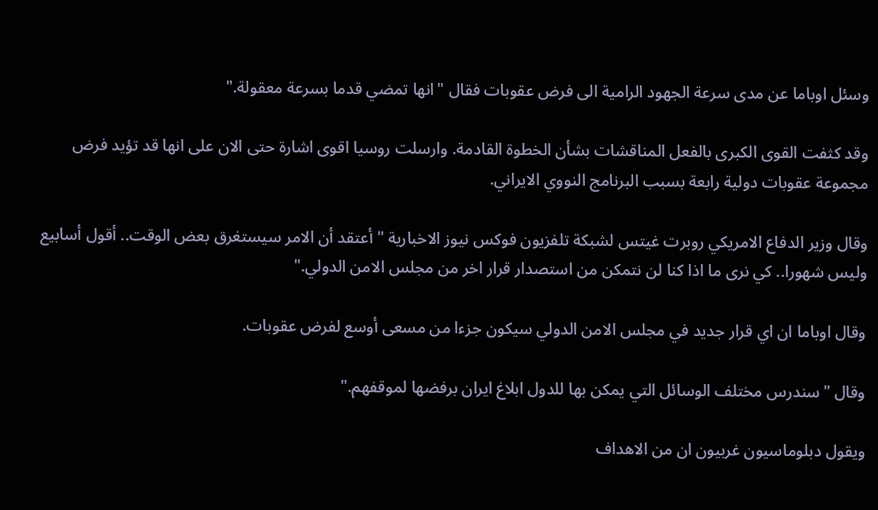وسئل اوباما عن مدى سرعة الجهود الرامية الى فرض عقوبات فقال "انها تمضي قدما بسرعة معقولة."

وقد كثفت القوى الكبرى بالفعل المناقشات بشأن الخطوة القادمة. وارسلت روسيا اقوى اشارة حتى الان على انها قد تؤيد فرض مجموعة عقوبات دولية رابعة بسبب البرنامج النووي الايراني.

وقال وزير الدفاع الامريكي روبرت غيتس لشبكة تلفزيون فوكس نيوز الاخبارية " أعتقد أن الامر سيستغرق بعض الوقت.. أقول أسابيع وليس شهورا.. كي نرى ما اذا كنا لن نتمكن من استصدار قرار اخر من مجلس الامن الدولي."

وقال اوباما ان اي قرار جديد في مجلس الامن الدولي سيكون جزءا من مسعى أوسع لفرض عقوبات.

وقال "سندرس مختلف الوسائل التي يمكن بها للدول ابلاغ ايران برفضها لموقفهم."

ويقول دبلوماسيون غربيون ان من الاهداف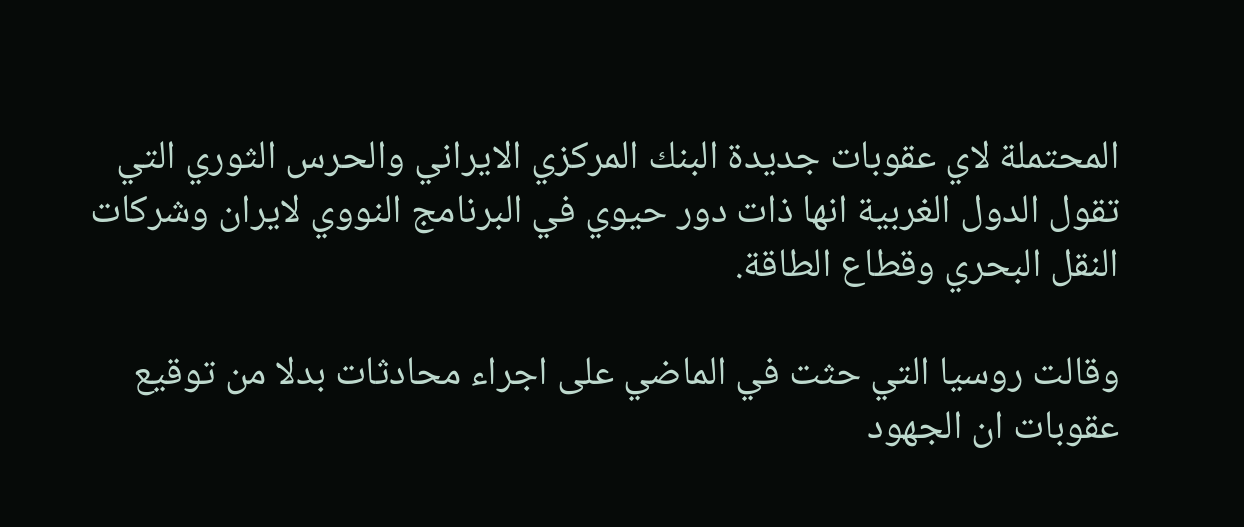المحتملة لاي عقوبات جديدة البنك المركزي الايراني والحرس الثوري التي تقول الدول الغربية انها ذات دور حيوي في البرنامج النووي لايران وشركات النقل البحري وقطاع الطاقة.

وقالت روسيا التي حثت في الماضي على اجراء محادثات بدلا من توقيع عقوبات ان الجهود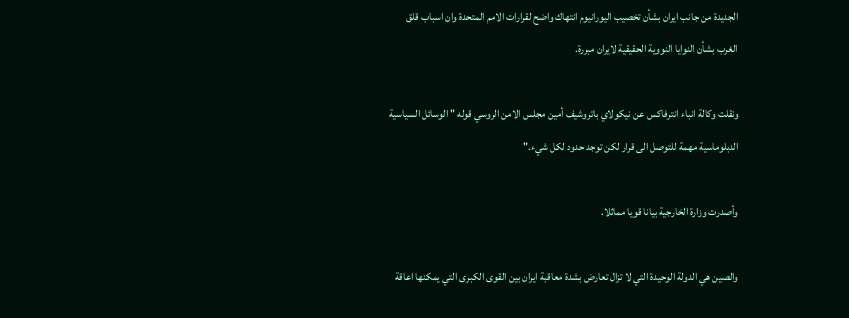الجديدة من جانب ايران بشأن تخصيب اليورانيوم انتهاك واضح لقرارات الامم المتحدة وان اسباب قلق الغرب بشأن النوايا النووية الحقيقية لايران مبررة.

ونقلت وكالة انباء انترفاكس عن نيكولاي باتروشيف أمين مجلس الامن الروسي قوله " الوسائل السياسية الدبلوماسية مهمة للتوصل الى قرار لكن توجد حدود لكل شيء."

وأصدرت وزارة الخارجية بيانا قويا مماثلا.

والصين هي الدولة الوحيدة التي لا تزال تعارض بشدة معاقبة ايران بين القوى الكبرى التي يمكنها اعاقة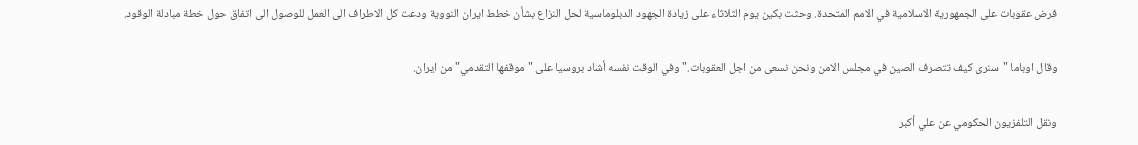فرض عقوبات على الجمهورية الاسلامية في الامم المتحدة. وحثت بكين يوم الثلاثاء على زيادة الجهود الدبلوماسية لحل النزاع بشأن خطط ايران النووية ودعت كل الاطراف الى العمل للوصول الى اتفاق حول خطة مبادلة الوقود.

وقال اوباما "سنرى كيف تتصرف الصين في مجلس الامن ونحن نسعى من اجل العقوبات." وفي الوقت نفسه أشاد بروسيا على "موقفها التقدمي" من ايران.

ونقل التلفزيون الحكومي عن علي أكبر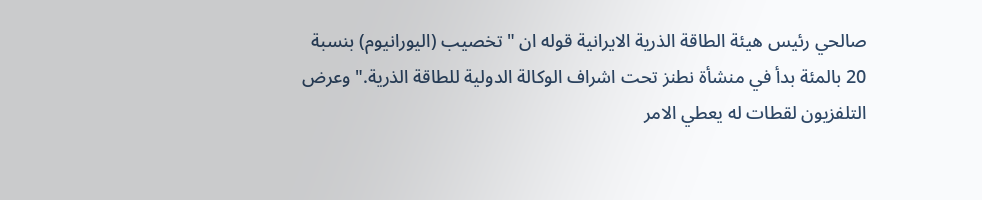صالحي رئيس هيئة الطاقة الذرية الايرانية قوله ان "تخصيب (اليورانيوم) بنسبة 20 بالمئة بدأ في منشأة نطنز تحت اشراف الوكالة الدولية للطاقة الذرية." وعرض التلفزيون لقطات له يعطي الامر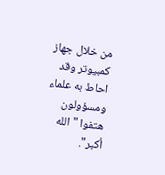من خلال جهاز كمبيوتر وقد احاط به علماء ومسؤولون هتفوا "الله أكبر".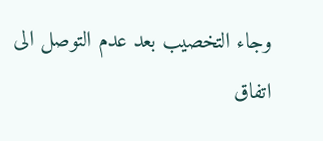وجاء التخصيب بعد عدم التوصل الى اتفاق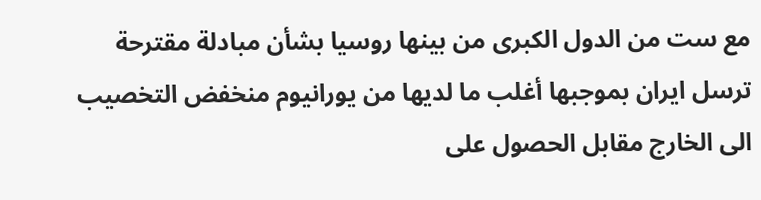مع ست من الدول الكبرى من بينها روسيا بشأن مبادلة مقترحة ترسل ايران بموجبها أغلب ما لديها من يورانيوم منخفض التخصيب الى الخارج مقابل الحصول على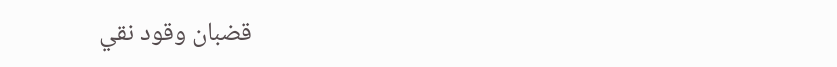قضبان وقود نقي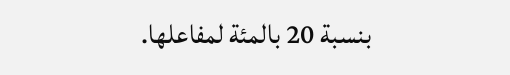بنسبة 20 بالمئة لمفاعلها.